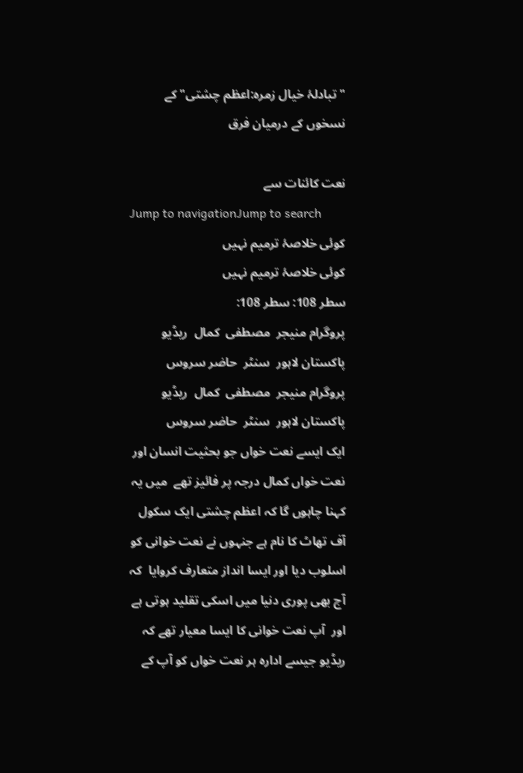"تبادلۂ خیال زمرہ:اعظم چشتی" کے نسخوں کے درمیان فرق

نعت کائنات سے
Jump to navigationJump to search
کوئی خلاصۂ ترمیم نہیں
کوئی خلاصۂ ترمیم نہیں
سطر 108: سطر 108:
پروگرام منیجر  مصطفی  کمال  ریڈیو پاکستان لاہور  سنٹر  حاضر سروس
پروگرام منیجر  مصطفی  کمال  ریڈیو پاکستان لاہور  سنٹر  حاضر سروس
ایک ایسے نعت خواں جو بحثیت انسان اور نعت خواں کمال درجہ پر فائیز تھے  میں یہ کہنا چاہوں گا کہ اعظم چشتی ایک سکول آف تھاٹ کا نام ہے جنہوں نے نعت خوانی کو اسلوب دیا اور ایسا انداز متعارف کروایا  کہ آج بھی پوری دنیا میں اسکی تقلید ہوتی ہے اور  آپ نعت خوانی کا ایسا معیار تھے کہ ریڈیو جیسے ادارہ ہر نعت خواں کو آپ کے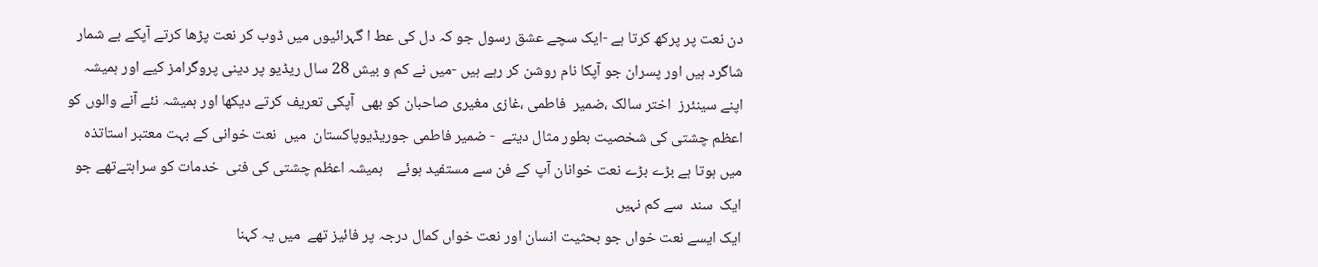دن نعت پر پرکھ کرتا ہے -ایک سچے عشق رسول جو کہ دل کی عط ا گہرائیوں میں ڈوب کر نعت پڑھا کرتے آپکے بے شمار شاگرد ہیں اور پسران جو آپکا نام روشن کر رہے ہیں -میں نے کم و بیش 28 سال ریڈیو پر دینی پروگرامز کیے اور ہمیشہ  اپنے سینئرز  اختر سالک ،ضمیر  فاطمی ،غازی مغیری صاحبان کو بھی  آپکی تعریف کرتے دیکھا اور ہمیشہ نئے آنے والوں کو  اعظم چشتی کی شخصیت بطور مثال دیتے  - ضمیر فاطمی جوریڈیوپاکستان  میں  نعت خوانی کے بہت معتبر استاتذہ میں ہوتا ہے بڑے بڑے نعت خوانان آپ کے فن سے مستفید ہوئے    ہمیشہ اعظم چشتی کی فنی  خدمات کو سراہتےتھے جو ایک  سند  سے کم نہیں
ایک ایسے نعت خواں جو بحثیت انسان اور نعت خواں کمال درجہ پر فائیز تھے  میں یہ کہنا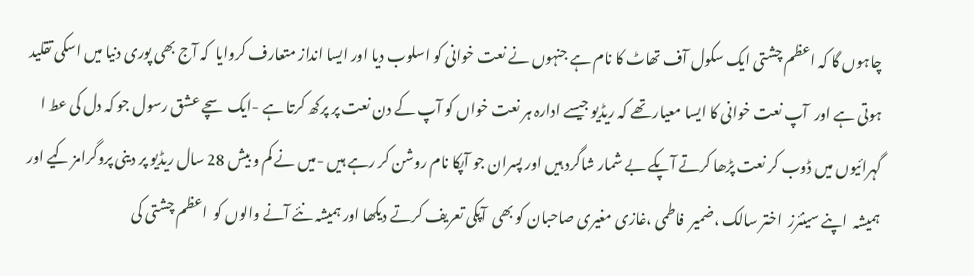چاہوں گا کہ اعظم چشتی ایک سکول آف تھاٹ کا نام ہے جنہوں نے نعت خوانی کو اسلوب دیا اور ایسا انداز متعارف کروایا  کہ آج بھی پوری دنیا میں اسکی تقلید ہوتی ہے اور  آپ نعت خوانی کا ایسا معیار تھے کہ ریڈیو جیسے ادارہ ہر نعت خواں کو آپ کے دن نعت پر پرکھ کرتا ہے -ایک سچے عشق رسول جو کہ دل کی عط ا گہرائیوں میں ڈوب کر نعت پڑھا کرتے آپکے بے شمار شاگرد ہیں اور پسران جو آپکا نام روشن کر رہے ہیں -میں نے کم و بیش 28 سال ریڈیو پر دینی پروگرامز کیے اور ہمیشہ  اپنے سینئرز  اختر سالک ،ضمیر  فاطمی ،غازی مغیری صاحبان کو بھی  آپکی تعریف کرتے دیکھا اور ہمیشہ نئے آنے والوں کو  اعظم چشتی کی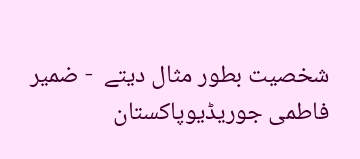شخصیت بطور مثال دیتے  - ضمیر فاطمی جوریڈیوپاکستان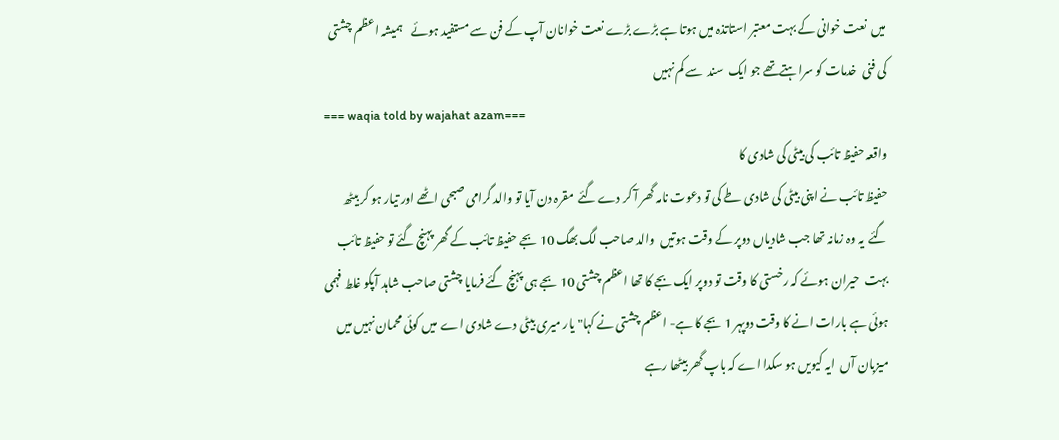میں  نعت خوانی کے بہت معتبر استاتذہ میں ہوتا ہے بڑے بڑے نعت خوانان آپ کے فن سے مستفید ہوئے    ہمیشہ اعظم چشتی کی فنی  خدمات کو سراہتےتھے جو ایک  سند  سے کم نہیں
=== waqia told by wajahat azam===
واقعہ حفیظ تائب کی بیٹی کی شادی کا
حفیظ تائب نے اپنی بیٹی کی شادی طے کی تو دعوت نامہ گھر آ کر دے گئے  مقرہ دن آیا تو والد گرامی صبحی اٹھے اور تیار ہو کر بیٹھ گئے  یہ وہ زمانہ تھا جب شادیاں دوپر کے وقت ہوتیں  والد صاحب لگ بھگ 10 بجے حفیظ تائب کے گھر پہنچ گئے تو حفیظ تائب بہت  حیران ہوئے کہ رخستی کا وقت تو دوپر ایک بجے کا تھا اعظم چشتی 10 بجے ہی پہنچ گئے فرمایا چشتی صاحب شاہد آپکو غلط فہمی ہوئی ہے بارات انے کا وقت دوپہر 1 بجے کا ہے- اعظم چشتی نے کہا" یار میری بیٹی دے شادی اے  میں کوئی محمان نہیں میں میزبان آں  ایہ کیویں ہو سکدا اے کہ باپ گھر بیٹھا رہے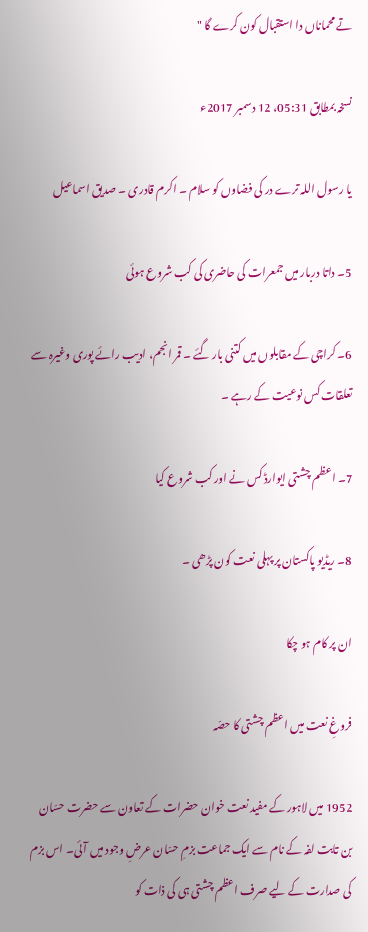تے محماناں دا استقبال کون کرے گا "

نسخہ بمطابق 05:31، 12 دسمبر 2017ء

یا رسول اللہ ترے در کی فضاوں کو سلام ۔ اکرم قادری ۔ صدیق اسماعیل

5۔ داتا دربار میں جمعرات کی حاضری کی کب شروع ہوئی

6۔ کراچی کے مقابلوں میں کتنی بار گئے ۔ قمر انجم، ادیب رائے پوری وغیرہ سے تعلقات کس نوعیت کے رہے ۔

7۔ اعظم چشتی ایوارڈ کس نے اور کب شروع کیا

8۔ ریڈیو پاکستان پر پہلی نعت کون پڑھی ۔

ان پر کام ہو چکا

فروغِ نعت میں اعظم چشتی کا حصّہ

1952 میں لاہور کے مفید نعت خوان حضرات کے تعاون سے حضرت حسّان بن تابت لفہ کے نام سے ایک جماعت بزمِ حسّان عرضِ وجود میں آئی۔ اس بزم کی صدارت کے لیے صرف اعظم چشتی ہی کی ذات کو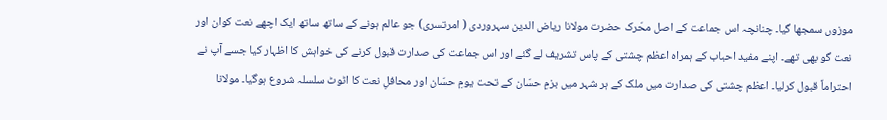موزوں سمجھا گیا۔ چنانچہ اس جماعت کے اصل محّرک حضرت مولانا ریاض الدین سہروردی ( امرتسری) جو عالم ہونے کے ساتھ ساتھ ایک اچھے نعت کوان اور نعت گو بھی تھے۔ اپنے مفید احباب کے ہمراہ اعظم چشتی کے پاس تشریف لے گئے اور اس جماعت کی صدارت قبول کرنے کی خواہش کا اظہار کیا جسے آپ نے احتراماً قبول کرلیا۔ اعظم چشتی کی صدارت میں ملک کے ہر شہر میں بزمِ حسّان کے تحت یومِ حسّان اور محافلِ نعت کا اٹوٹ سلسلہ شروع ہوگیا۔ مولانا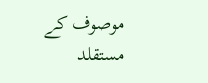موصوف کے مستقلد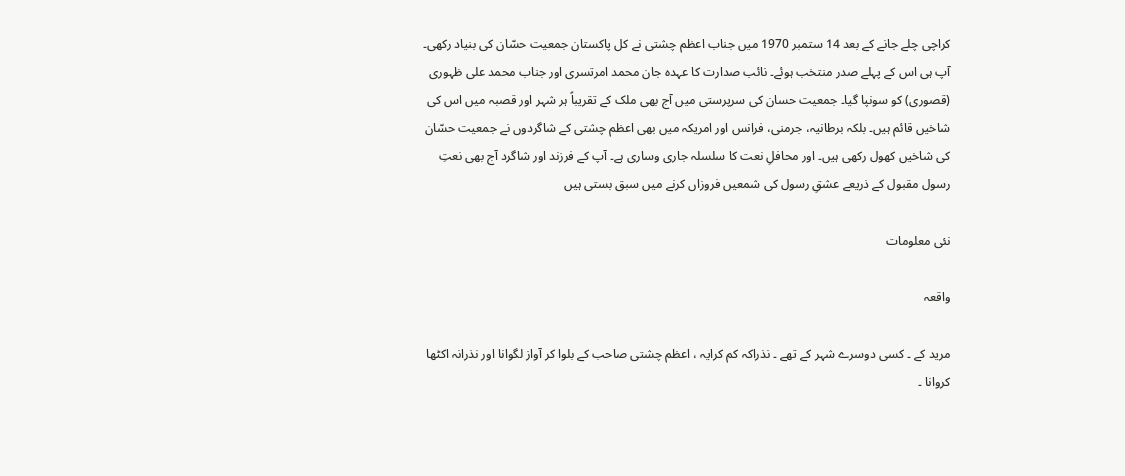کراچی چلے جانے کے بعد 14 ستمبر 1970 میں جناب اعظم چشتی نے کل پاکستان جمعیت حسّان کی بنیاد رکھی۔ آپ ہی اس کے پہلے صدر منتخب ہوئے۔ نائب صدارت کا عہدہ جان محمد امرتسری اور جناب محمد علی ظہوری (قصوری) کو سونپا گیا۔ جمعیت حسان کی سرپرستی میں آج بھی ملک کے تقریباً ہر شہر اور قصبہ میں اس کی شاخیں قائم ہیں۔ بلکہ برطانیہ، جرمنی، فرانس اور امریکہ میں بھی اعظم چشتی کے شاگردوں نے جمعیت حسّان کی شاخیں کھول رکھی ہیں۔ اور محافلِ نعت کا سلسلہ جاری وساری ہے۔ آپ کے فرزند اور شاگرد آج بھی نعتِ رسول مقبول کے ذریعے عشقِ رسول کی شمعیں فروزاں کرنے میں سبق بستی ہیں

نئی معلومات

واقعہ

مرید کے ۔ کسی دوسرے شہر کے تھے ۔ نذراکہ کم کرایہ ، اعظم چشتی صاحب کے بلوا کر آواز لگوانا اور نذرانہ اکٹھا کروانا ۔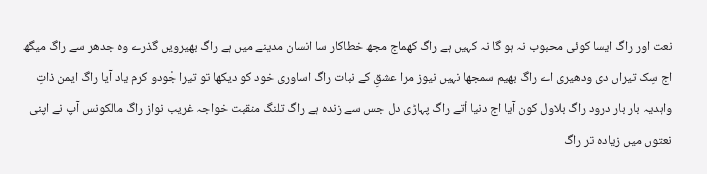نعت اور راگ ایسا کوئی محبوب نہ ہو گا نہ کہیں ہے راگ کھماج مجھ خطاکار سا انسان مدینے میں ہے راگ بھیرویں گذرے وہ جدھر سے راگ میگھ اج سِک تیراں دی ودھیری اے راگ بھیم سمجھا نہیں نیوز مرا عشقِ کے نبات راگ اساوری خود کو دیکھا تو تیرا جْودو کرم یاد آیا راگ ایمن ذاتِ واہدیہ بار بار درود راگ بلاول کون آیا اج دنیا اْتے راگ پہاڑی دل جس سے زندہ ہے راگ تلنگ منقبت خواجہ غریب نواز راگ مالکونس آپ نے اپنی نعتوں میں زیادہ تر راگ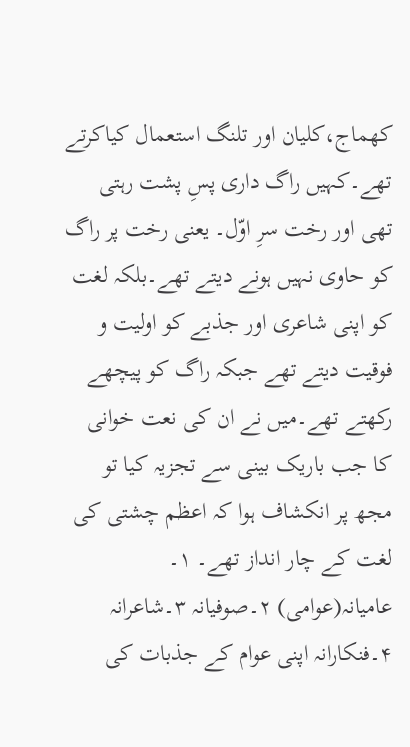کھماج،کلیان اور تلنگ استعمال کیاکرتے تھے۔کہیں راگ داری پسِ پشت رہتی تھی اور رخت سرِ اوّل۔ یعنی رخت پر راگ کو حاوی نہیں ہونے دیتے تھے۔بلکہ لغت کو اپنی شاعری اور جذبے کو اولیت و فوقیت دیتے تھے جبکہ راگ کو پیچھے رکھتے تھے۔میں نے ان کی نعت خوانی کا جب باریک بینی سے تجزیہ کیا تو مجھ پر انکشاف ہوا کہ اعظم چشتی کی لغت کے چار انداز تھے۔ ۱۔ عامیانہ(عوامی) ۲۔صوفیانہ ۳۔شاعرانہ ۴۔فنکارانہ اپنی عوام کے جذبات کی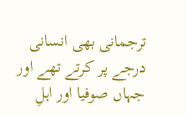ترجمانی بھی انسانی درجے پر کرتے تھے اور جہاں صوفیا اور اہلِ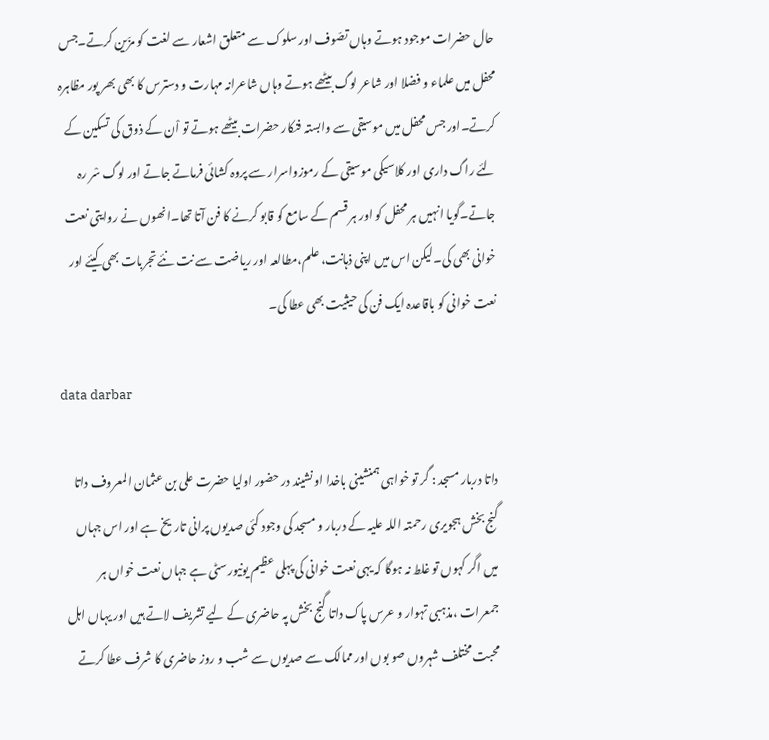حال حضرات موجود ہوتے وہاں تصّوف اور سلوک سے متعلق اشعار سے لغت کو مزّین کرتے۔جس محفل میں علماء و فضلا اور شاعر لوگ بیٹھے ہوتے وہاں شاعرانہ مہارت و دسترس کا بھی بھر پور مظاہرہ کرتے۔اور جس محفل میں موسیقی سے وابستہ فنکار حضرات بیٹھے ہوتے تو اْن کے ذوق کی تسکین کے لئے راگ داری اور کلاسیکی موسیقی کے رموزواسرار سے پروہ کشائی فرماتے جاتے اور لوگ سْر رہ جاتے۔گویا انہیں ہر محفل کو اور ہر قسم کے سامع کو قابو کرنے کا فن آتا تھا۔انھوں نے روایتی نعت خوانی بھی کی۔لیکن اس میں اپنی ذہانت، علم،مطالعہ اور ریاضت سے نت نئے تجربات بھی کیئے اور نعت خوانی کو باقاعدہ ایک فن کی حیثیت بھی عطا کی۔

data darbar

داتا دربار مسجد : گر تو خواہی ہمنشینی باخدا او نشیند در حضور اولیا حضرت علی بن عثمان المعروف داتا گنج بخش ہجویری رحمتہ اللہ علیہ کے دربار و مسجد کی وجود کئی صدیوں پرانی تاریخ ہے اور اس جہاں میں اگر کہوں تو غلط نہ ہوگا کہ یہی نعت خوانی کی پہلی عظیم یونیورسٹی ہے جہاں نعت خواں ہر جمعرات ،مذہبی تہوار و عرس پاک داتا گنج بخش پہ حاضری کے لیے تشریف لاتے ہیں اور یہاں اہل محبت مختلف شہروں صو بوں اور ممالک سے صدیوں سے شب و روز حاضری کا شرف عطا کرتے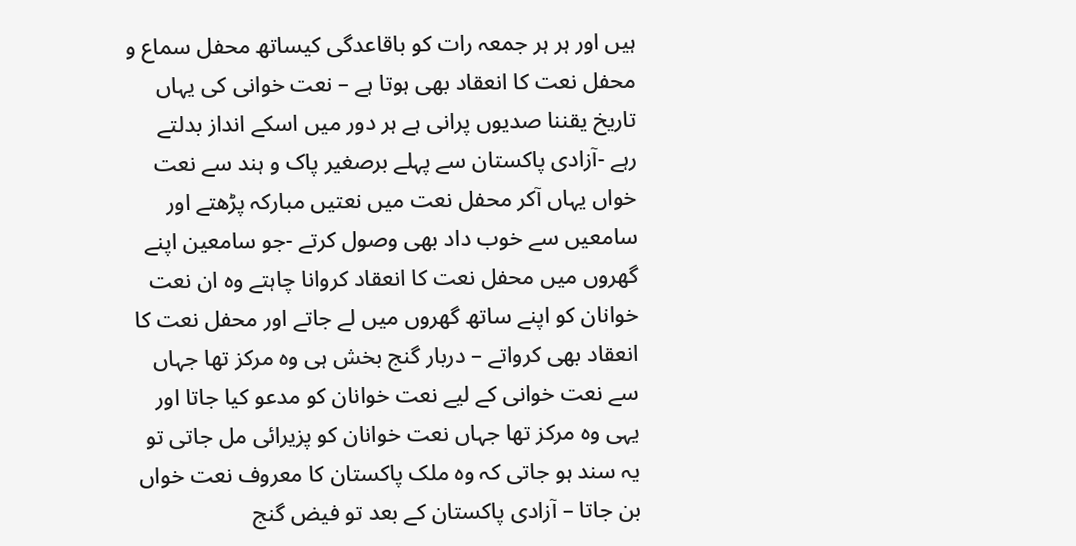ہیں اور ہر ہر جمعہ رات کو باقاعدگی کیساتھ محفل سماع و محفل نعت کا انعقاد بھی ہوتا ہے – نعت خوانی کی یہاں تاریخ یقننا صدیوں پرانی ہے ہر دور میں اسکے انداز بدلتے رہے -آزادی پاکستان سے پہلے برصغیر پاک و ہند سے نعت خواں یہاں آکر محفل نعت میں نعتیں مبارکہ پڑھتے اور سامعیں سے خوب داد بھی وصول کرتے -جو سامعین اپنے گھروں میں محفل نعت کا انعقاد کروانا چاہتے وہ ان نعت خوانان کو اپنے ساتھ گھروں میں لے جاتے اور محفل نعت کا انعقاد بھی کرواتے – دربار گنج بخش ہی وہ مرکز تھا جہاں سے نعت خوانی کے لیے نعت خوانان کو مدعو کیا جاتا اور یہی وہ مرکز تھا جہاں نعت خوانان کو پزیرائی مل جاتی تو یہ سند ہو جاتی کہ وہ ملک پاکستان کا معروف نعت خواں بن جاتا – آزادی پاکستان کے بعد تو فیض گنج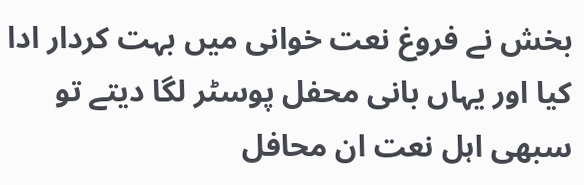بخش نے فروغ نعت خوانی میں بہت کردار ادا کیا اور یہاں بانی محفل پوسٹر لگا دیتے تو سبھی اہل نعت ان محافل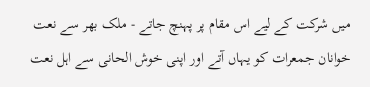میں شرکت کے لیے اس مقام پر پہنچ جاتے - ملک بھر سے نعت خوانان جمعرات کو یہاں آتے اور اپنی خوش الحانی سے اہل نعت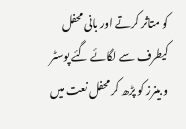کو متاثر کرتے اور بانی محفل کیطرف سے لگائے گئے پوسٹر و بینرز کو پڑھ کر محفل نعت میں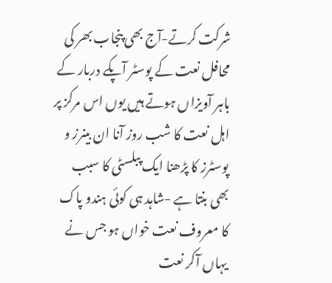شرکت کرتے-آج بھی پنجاب بھر کی محافل نعت کے پوسٹر آپکے دربار کے باہر آویزاں ہوتے ہیں یوں اس مرکز پر اہل نعت کا شب روز آنا ان بینرز و پوسٹرز کا پڑھنا ایک پبلسٹی کا سبب بھی بنتا ہے -شاہد ہی کوئی ہندو پاک کا معروف نعت خواں ہو جس نے یہاں آکر نعت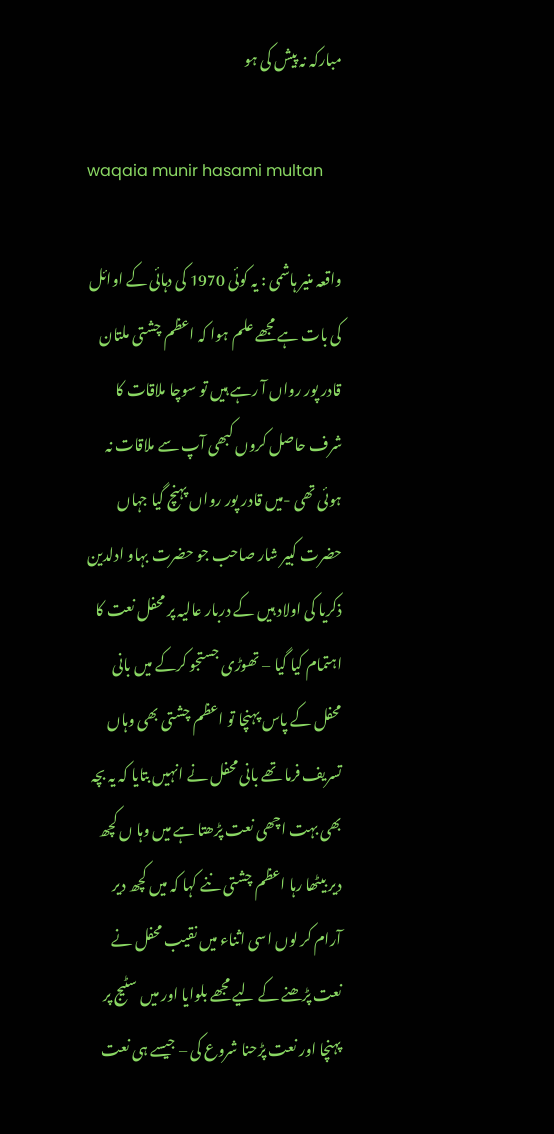مبارکہ نہ پیش کی ہو

waqaia munir hasami multan

واقعہ منیر ہاشمی : یہ کوئی 1970 کی دہائی کے اوائل کی بات ہے مجھے علم ہوا کہ اعظم چشتی ملتان قادر پور رواں آ رہے ہیں تو سوچا ملاقات کا شرف حاصل کروں کبھی آپ سے ملاقات نہ ہوئی تھی -میں قادر پور رواں پہنچ گیا جہاں حضرت کبیر شار صاحب جو حضرت بہاو ادلدین ذکریا کی اولاد ہیں کے دربار عالیہ پر محفل نعت کا اہتمام کیا گیا – تھوڑی جستجو کرکے میں بانی محفل کے پاس پہنچا تو اعظم چشتی بھی وہاں تسریف فرما تھے بانی محفل نے انہیں بتایا کہ یہ بچہ بھی بہت اچھی نعت پڑھتا ہے میں وہا ں کچھ دیر بیٹھا رہا اعظم چشتی ننے کہا کہ میں کچھ دیر آرام کر لوں اسی اثناء میں نقیب محفل نے نعت پڑھنے کے لیے مجھے بلوایا اور میں سٹیج پر پہنچا اور نعت پڑحنا شروع کی – جیسے ہی نعت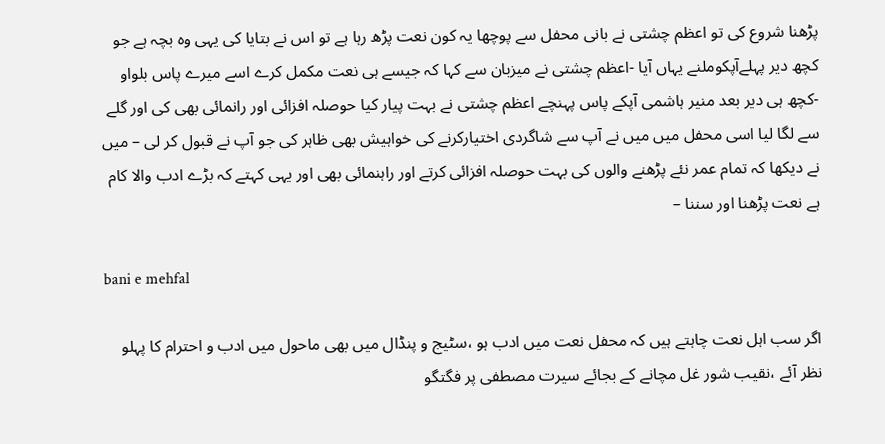پڑھنا شروع کی تو اعظم چشتی نے بانی محفل سے پوچھا یہ کون نعت پڑھ رہا ہے تو اس نے بتایا کی یہی وہ بچہ ہے جو کچھ دیر پہلےآپکوملنے یہاں آیا -اعظم چشتی نے میزبان سے کہا کہ جیسے ہی نعت مکمل کرے اسے میرے پاس بلواو -کچھ ہی دیر بعد منیر ہاشمی آپکے پاس پہنچے اعظم چشتی نے بہت پیار کیا حوصلہ افزائی اور رانمائی بھی کی اور گلے سے لگا لیا اسی محفل میں میں نے آپ سے شاگردی اختیارکرنے کی خواہیش بھی ظاہر کی جو آپ نے قبول کر لی – میں نے دیکھا کہ تمام عمر نئے پڑھنے والوں کی بہت حوصلہ افزائی کرتے اور راہنمائی بھی اور یہی کہتے کہ بڑے ادب والا کام ہے نعت پڑھنا اور سننا –

bani e mehfal

اگر سب اہل نعت چاہتے ہیں کہ محفل نعت میں ادب ہو ،سٹیج و پنڈال میں بھی ماحول میں ادب و احترام کا پہلو نظر آئے ،نقیب شور غل مچانے کے بجائے سیرت مصطفی پر فگتگو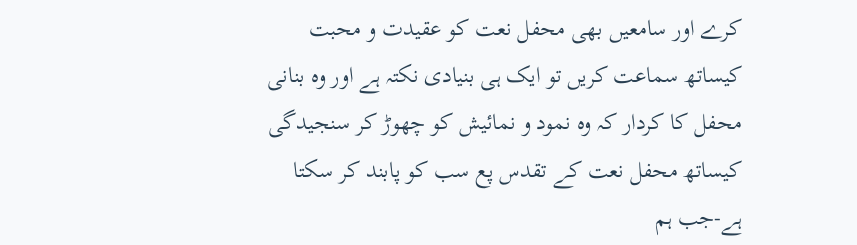کرے اور سامعیں بھی محفل نعت کو عقیدت و محبت کیساتھ سماعت کریں تو ایک ہی بنیادی نکتہ ہے اور وہ بنانی محفل کا کردار کہ وہ نمود و نمائیش کو چھوڑ کر سنجیدگی کیساتھ محفل نعت کے تقدس پع سب کو پابند کر سکتا ہے-جب ہم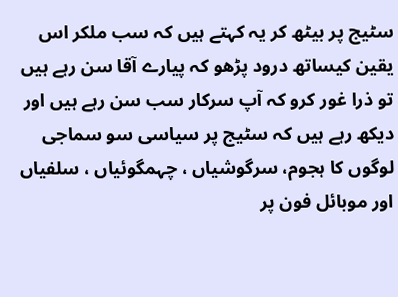سٹیج پر بیٹھ کر یہ کہتے ہیں کہ سب ملکر اس یقین کیساتھ درود پڑھو کہ پیارے آقا سن رہے ہیں تو ذرا غور کرو کہ آپ سرکار سب سن رہے ہیں اور دیکھ رہے ہیں کہ سٹیج پر سیاسی سو سماجی لوگوں کا ہجوم، سرگوشیاں ، چہمگوئیاں ، سلفیاں اور موبائل فون پر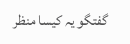گفتگو یہ کیسا منظر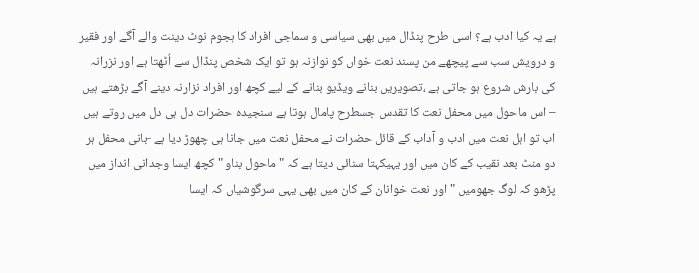ہے یہ کیا ادب ہے؟ اسی طرح پنڈال میں بھی سیاسی و سماجی افراد کا ہجوم نوٹ دینت والے آگے اور فقیر و درویش سب سے پیچھے من پسند نعت خواں کو نوازنہ ہو تو ایک شخص پنڈال سے اُٹھتا ہے اور نزرانہ کی بارش شروع ہو جاتی ہے ،تصویریں بنانے ویڈیو بنانے کے لیے کچھ اور افراد نزارنہ دینے آگے بڑھتے ہیں – اس ماحول میں محفل نعت کا تقدس جسطرح پامال ہوتا ہے سنجیدہ حضرات دل ہی دل میں روتے ہیں اب تو اہل نعت میں ادب و آداب کے قائل حضرات نے محفل نعت میں جانا ہی چھوڑ دیا ہے -بانی محفل ہر دو منٹ بعد نقیب کے کان میں اور یہیکہتا سنائی دیتا ہے کہ "ماحول بناو " کچھ ایسا وجدانی انداز میں پڑھو کہ لوگ جھومیں " اور نعت خوانان کے کان میں بھی یہی سرگوشیاں کہ ایسا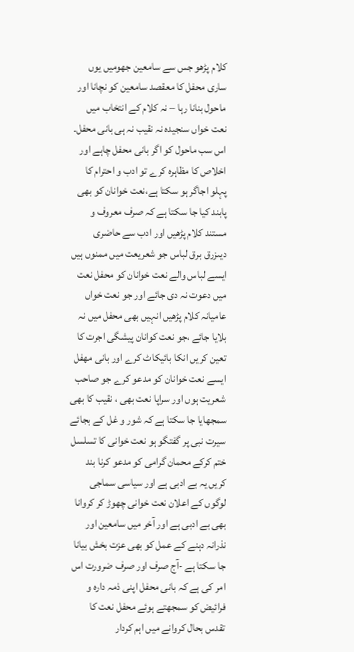کلام پڑھو جس سے سامعین جھومیں یوں ساری محفل کا معقصد سامعین کو نچانا اور ماحول بنانا رہا – نہ کلام کے انتخاب میں نعت خواں سنجیدہ نہ نقیب نہ ہی بانی محفل۔ اس سب ماحول کو اگر بانی محفل چاہے اور اخلاص کا مظاہرہ کرے تو ادب و احترام کا پہلو اجاگر ہو سکتا ہے،نعت خوانان کو بھی پابند کیا جا سکتا ہے کہ صرف معروف و مستند کلام پڑھیں اور ادب سے حاضری دیںزرق برق لباس جو شعریعت میں ممنوں ہیں ایسے لباس والے نعت خوانان کو محفل نعت میں دعوت نہ دی جائے اور جو نعت خواں عامیانہ کلام پڑھیں انہیں بھی محفل میں نہ بلایا جائے ،جو نعت کوانان پیشگی اجرت کا تعین کریں انکا بائیکاٹ کرے اور بانی مھفل ایسے نعت خوانان کو مدعو کرے جو صاحب شعریت ہوں اور سراپا نعت بھی ، نقیب کا بھی سمجھایا جا سکتا ہے کہ شور و غل کے بجائے سیرت نبی پر گفتگو ہو نعت خوانی کا تسلسل ختم کرکے محمان گرامی کو مدعو کرنا بند کریں یہ بے ادبی ہے اور سیاسی سماجی لوگوں کے اعلان نعت خوانی چھوڑ کر کروانا بھی بے ادبی ہے اور آخر میں سامعین اور نذرانہ دہنے کے عمل کو بھی عزت بخش بیانا جا سکتا ہے -آج صرف اور صرف ضرورت اس امر کی ہے کہ بانی محفل اپنی ذمہ دارہ و فرائیض کو سمجھتے ہوئے محفل نعت کا تقدس بحال کروانے میں اہم کردار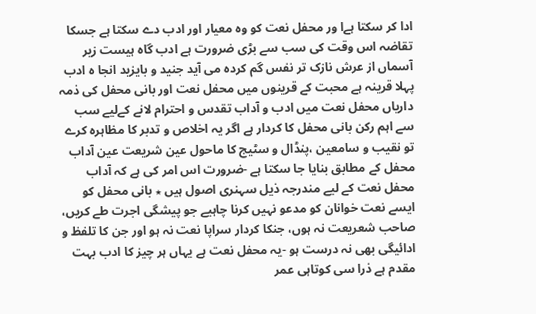ادا کر سکتا ہےا ور محفل نعت کو وہ معیار اور ادب دے سکتا ہے جسکا تقاضہ اس وقت کی سب سے بڑی ضرورت ہے ادب گاہ ہیست زیر آسماں از عرش نازک تر نفس گم کردہ می آید جنید و بایزید انجا ہ ادب پہلا قرینہ ہے محبت کے قرینوں میں محفل نعت اور بانی محفل کی ذمہ داریاں محفل نعت میں ادب و آداب تقدس و احترام لانے کےلیے سب سے اہم رکن بانی محفل کا کردار ہے اگر یہ اخلاص و تدبر کا مظاہرہ کرے تو نقیب و سامعین ،پنڈال و سٹیج کا ماحول عین شریعت عین آداب محفل کے مطابق بنایا جا سکتا ہے -ضرورت اس امر کی ہے کہ آداب محفل نعت کے لیے مندرجہ ذیل سہنری اصول ہیں ٭ بانی محفل کو ایسے نعت خوانان کو مدعو نہیں کرنا چاہیے جو پیشگی اجرت طے کریں، صاحب شعریعت نہ ہوں، جنکا کردار سراپا نعت نہ ہو اور جن کا تلفظ و ادائیگی بھی نہ درست ہو -یہ محفل نعت ہے یہاں ہر چیز کا ادب بہت مقدم ہے ذرا سی کوتاہی عمر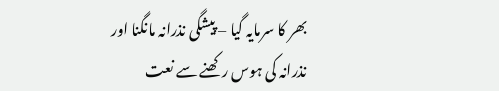بھر کا سرمایہ گیا – پیشگی نذرانہ مانگنا اور نذرانہ کی ہوس رکھنے سے نعت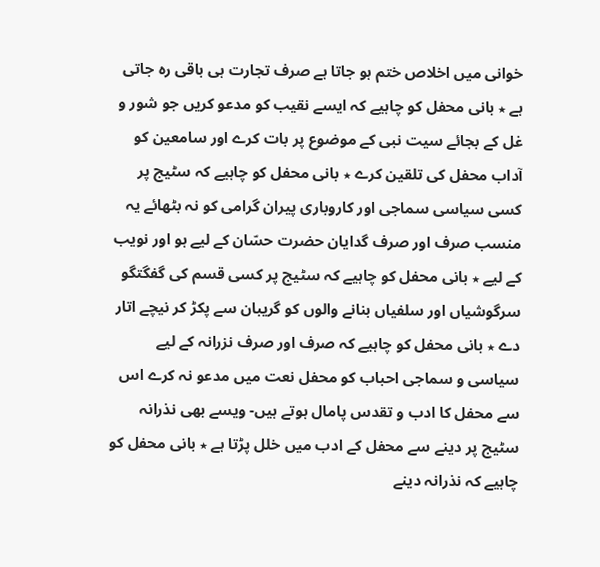خوانی میں اخلاص ختم ہو جاتا ہے صرف تجارت ہی باقی رہ جاتی ہے ٭ بانی محفل کو چاہیے کہ ایسے نقیب کو مدعو کریں جو شور و غل کے بجائے سیت نبی کے موضوع پر بات کرے اور سامعین کو آداب محفل کی تلقین کرے ٭ بانی محفل کو چاہیے کہ سٹیج پر کسی سیاسی سماجی اور کاروباری پیران گرامی کو نہ بٹھائے یہ منسب صرف اور صرف گدایان حضرت حسّان کے لیے ہو اور نویب کے لیے ٭ بانی محفل کو چاہیے کہ سٹیج پر کسی قسم کی گفگتگو سرگوشیاں اور سلفیاں بنانے والوں کو گریبان سے پکڑ کر نیچے اتار دے ٭ بانی محفل کو چاہیے کہ صرف اور صرف نزرانہ کے لیے سیاسی و سماجی احباب کو محفل نعت میں مدعو نہ کرے اس سے محفل کا ادب و تقدس پامال ہوتے ہیں- ویسے بھی نذرانہ سٹیج پر دینے سے محفل کے ادب میں خلل پڑتا ہے ٭ بانی محفل کو چاہیے کہ نذرانہ دینے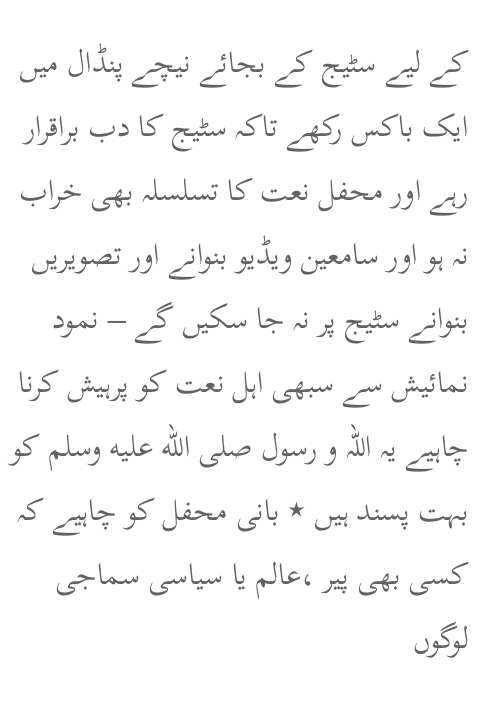کے لیے سٹیج کے بجائے نیچے پنڈال میں ایک باکس رکھے تاکہ سٹیج کا دب براقرار رہے اور محفل نعت کا تسلسلہ بھی خراب نہ ہو اور سامعین ویڈیو بنوانے اور تصویریں بنوانے سٹیج پر نہ جا سکیں گے – نمود نمائیش سے سبھی اہل نعت کو پرہیش کرنا چاہیے یہ اللہ و رسول صلى الله عليه وسلم کو بہت پسند ہیں ٭ بانی محفل کو چاہیے کہ کسی بھی پیر ،عالم یا سیاسی سماجی لوگوں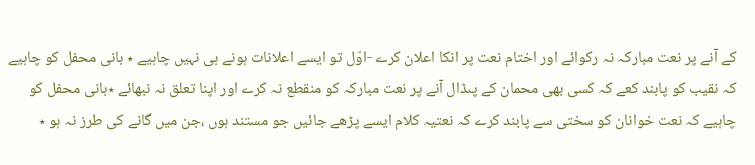کے آنے پر نعت مبارکہ نہ رکوائے اور اختام نعت پر انکا اعلان کرے -اوّل تو ایسے اعلانات ہونے ہی نہیں چاہیے ٭ بانی محفل کو چاہیے کہ نقیب کو پابند کعے کہ کسی بھی محمان کے پںڈال آنے پر نعت مبارکہ کو منقطع نہ کرے اور اپنا تعلق نہ نبھائے ٭بانی محفل کو چاہیے کہ نعت خوانان کو سختی سے پابند کرے کہ نعتیہ کلام ایسے پڑھے جائیں جو مستند ہوں ،جن میں گانے کی طرز نہ ہو ٭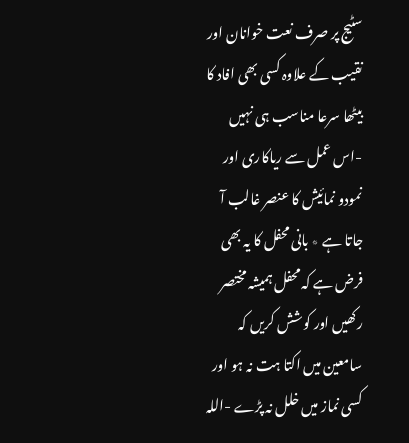سٹیج پر صرف نعت خوانان اور نقیب کے علاوہ کسی بھی افاد کا بیٹھا سرعا مناسب ہی نہیں -اس عمل سے ریاکاری اور نمودو نمائیش کا عنصر غالب آ جاتا ہے ٭ بانی محفل کا یہ بھی فرض ہے کہ محفل ہمیشہ مختصر رکھیں اور کوشش کریں کہ سامعین میں اکتا ہت نہ ہو اور کسی نماز میں خلل نہ پڑے -اللہ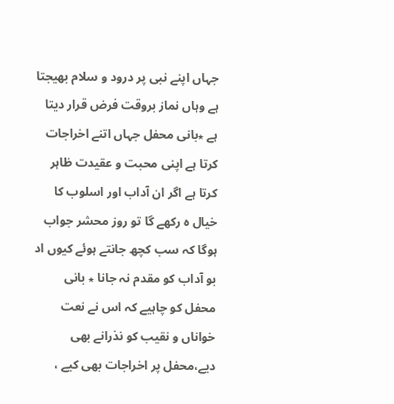جہاں اپنے نبی پر درود و سلام بھیجتا ہے وہاں نماز بروقت فرض قرار دیتا ہے ٭بانی محفل جہاں اتنے اخراجات کرتا ہے اپنی محبت و عقیدت ظاہر کرتا ہے اگر ان آداب اور اسلوب کا خیال ہ رکھے گا تو روز محشر جواب ہوگا کہ سب کچھ جانتے ہوئے کیوں اد بو آداب کو مقدم نہ جانا ٭ بانی محفل کو چاہیے کہ اس نے نعت خواناں و نقیب کو نذرانے بھی دیے،محفل پر اخراجات بھی کیے ،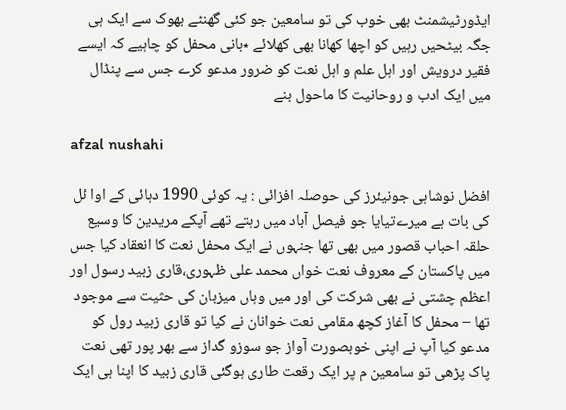ایڈورٹیشمنٹ بھی خوب کی تو سامعین جو کئی گھنٹے بھوک سے ایک ہی جگہ بیٹحیں رہیں کو اچھا کھانا بھی کھلائے ٭بانی محفل کو چاہیے کہ ایسے فقیر درویش اور اہل علم و اہل نعت کو ضرور مدعو کرے جس سے پنڈال میں ایک ادب و روحانیت کا ماحول بنے

afzal nushahi

افضل نوشاہی جونیئرز کی حوصلہ افزائی : یہ کوئی 1990 دہائی کے اوا ئل کی بات ہے میرےتیایا جو فیصل آباد میں رہتے تھے آپکے مریدین کا وسیع حلقہ احباب قصور میں بھی تھا جنہوں نے ایک محفل نعت کا انعقاد کیا جس میں پاکستان کے معروف نعت خواں محمد علی ظہوری،قاری زبید رسول اور اعظم چشتی نے بھی شرکت کی اور میں وہاں میزبان کی حثیت سے موجود تھا – محفل کا آغاز کچھ مقامی نعت خوانان نے کیا تو قاری زبید رول کو مدعو کیا آپ نے اپنی خوبصورت آواز جو سوزو گداز سے بھر پور تھی نعت پاک پڑھی تو سامعین م پر ایک رقعت طاری ہوگئی قاری زبید کا اپنا ہی ایک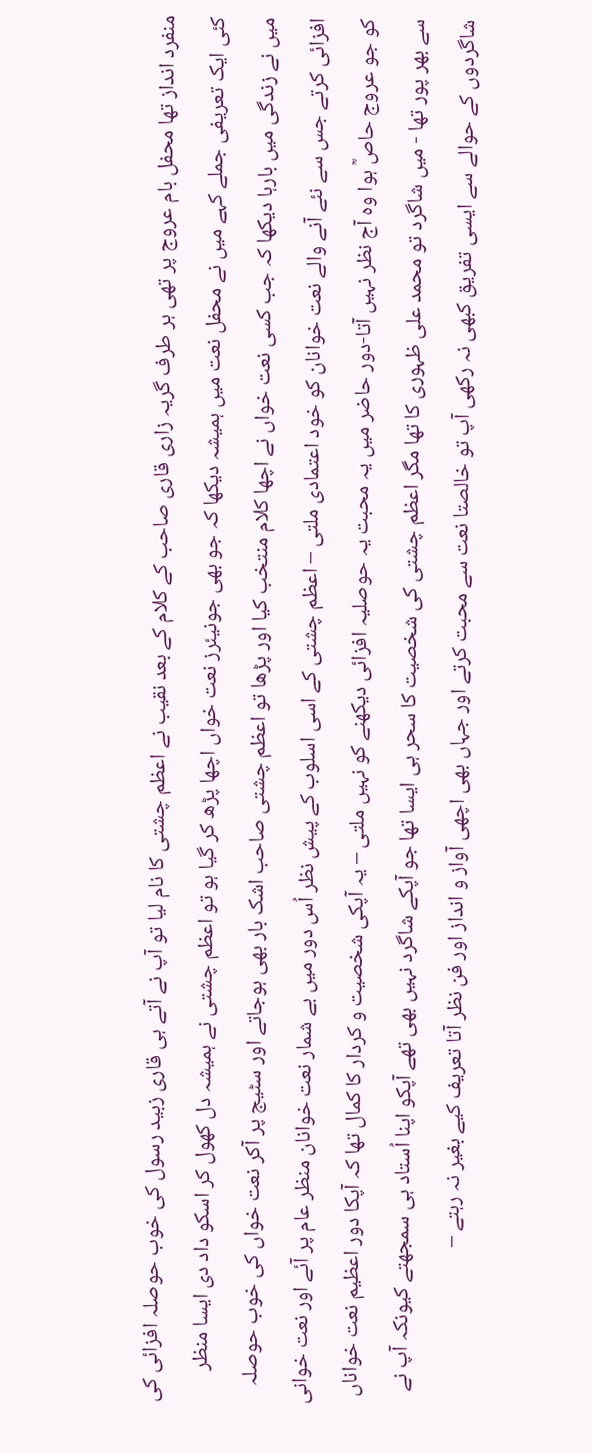منفرد انداز تھا محفل بام عروج پر تھی ہر طرف گریہ زاری قاری صاحب کے کلام کے بعد نقیب نے اعظم چشتی کا نام لیا تو آپ نے آتے ہی قاری زبید رسول کی خوب حوصلہ افزائی کی کئی ایک تعریفی جملے کہے میں نے محفل نعت میں ہمیشہ دیکھا کہ جو بھی جونیئرز نعت خواں اچھا پڑھ کر گیا ہو تو اعظم چشتی نے ہمیشہ دل کھول کر اسکو داد دی ایسا منظر میں نے زندگی میں بارہا دیکھا کہ جب کسی نعت خواں نے اچھا کلام منتخب کیا اور پڑھا تو اعظم چشتی صاحب اشک بار بھی ہوجاتے اور سٹیج پر آکر نعت خواں کی خوب حوصلہ افزائی کرتے جس سے نئے آنے والے نعت خوانان کو خود اعتمادی ملتی – اعظم چشتی کے اسی اسلوب کے پیش نظر اُس دور میں بے شمار نعت خوانان منظر عام پر آئے اور نعت خوانی کو جو عروج حاصؒ ہوا وہ آج نظر نہیں آتا-دور حاضر میں یہ محبت یہ حوصلیہ افزائی دیکھنے کو نہیں ملتی – یہ آپکی شخصیت و کردار کا کمال تھا کہ آپکا دور اعظیم نعت خواناں سے بھر پور تھا - میں شاگرد تو محمد علی ظہوری کا تھا مگر اعظم چشتی کی شخصیت کا سحر ہی ایسا تھا جو آپکے شاگرد نہیں بھی تھے آپکو اپنا اُستاد ہی سمجھتے کیونکہ آپ نے شاگردوں کے حوالے سے ایسی تفریق کبھی نہ رکھی آپ تو خالصتا نعت سے محبت کرتے اور جہاں بھی اچھی آواز و انداز اور فن نظر آتا تعریف کیے بغیر نہ رہتے –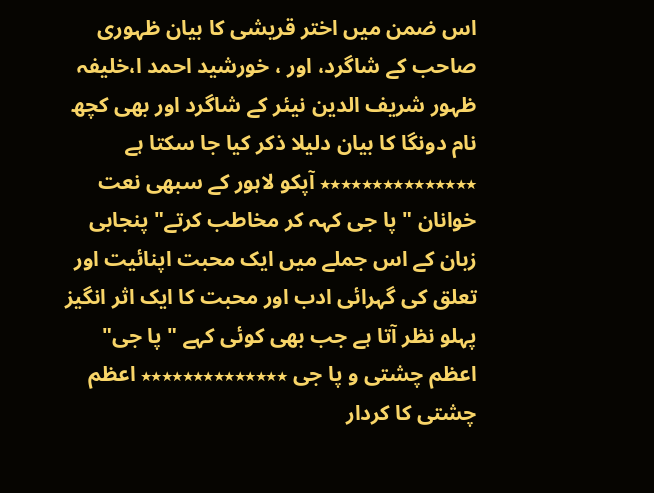اس ضمن میں اختر قریشی کا بیان ظہوری صاحب کے شاگرد، اور ، خورشید احمد ا،خلیفہ ظہور شریف الدین نیئر کے شاگرد اور بھی کچھ نام دونگا کا بیان دلیلا ذکر کیا جا سکتا ہے ٭٭٭٭٭٭٭٭٭٭٭٭٭٭٭ آپکو لاہور کے سبھی نعت خوانان " پا جی کہہ کر مخاطب کرتے" پنجابی زبان کے اس جملے میں ایک محبت اپنائیت اور تعلق کی گہرائی ادب اور محبت کا ایک اثر انگیز پہلو نظر آتا ہے جب بھی کوئی کہے " پا جی" اعظم چشتی و پا جی ٭٭٭٭٭٭٭٭٭٭٭٭٭٭ اعظم چشتی کا کردار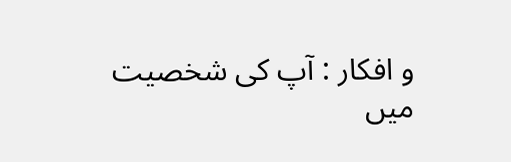و افکار : آپ کی شخصیت میں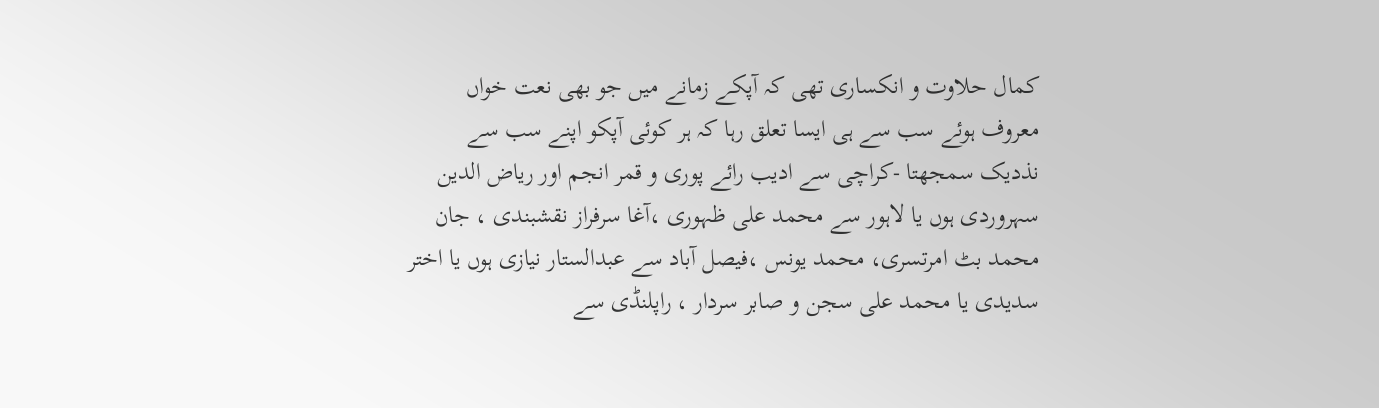کمال حلاوت و انکساری تھی کہ آپکے زمانے میں جو بھی نعت خواں معروف ہوئے سب سے ہی ایسا تعلق رہا کہ ہر کوئی آپکو اپنے سب سے نذدیک سمجھتا -کراچی سے ادیب رائے پوری و قمر انجم اور ریاض الدین سہروردی ہوں یا لاہور سے محمد علی ظہوری ،آغا سرفراز نقشبندی ، جان محمد بٹ امرتسری، محمد یونس ،فیصل آباد سے عبدالستار نیازی ہوں یا اختر سدیدی یا محمد علی سجن و صابر سردار ، راپلنڈی سے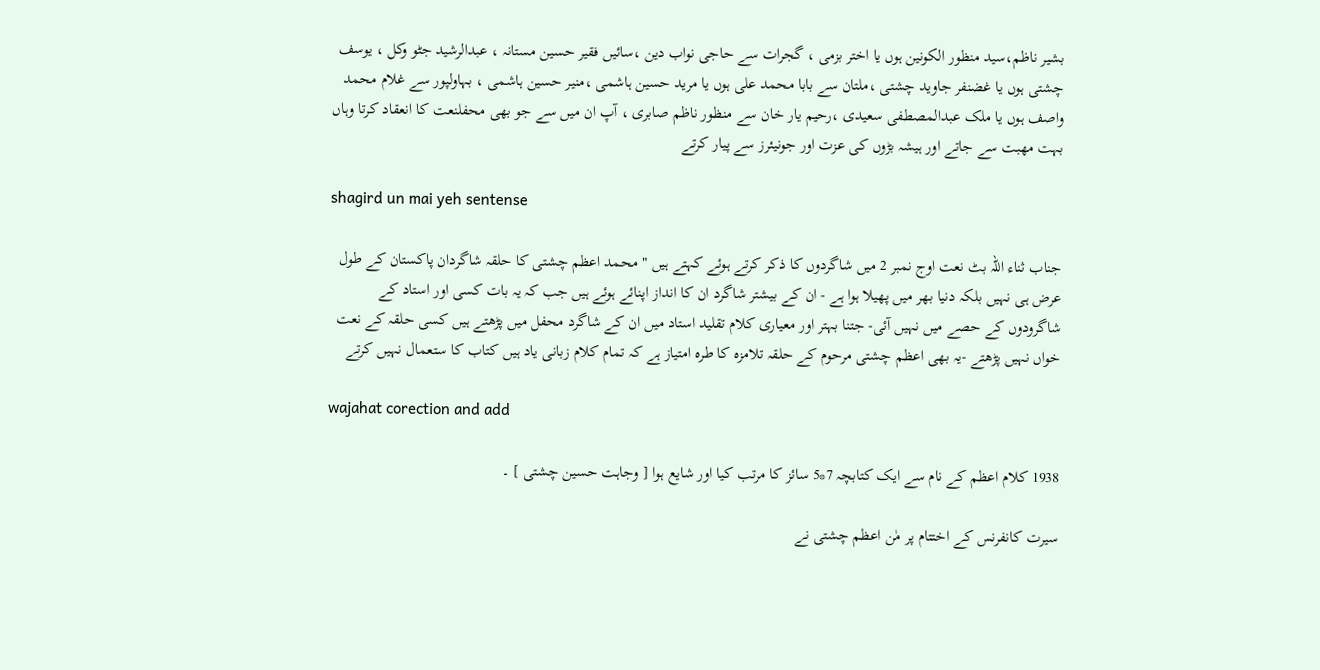بشیر ناظم،سید منظور الکونین ہوں یا اختر بزمی ، گجرات سے حاجی نواب دین ،سائیں فقیر حسین مستانہ ، عبدالرشید جٹو وکل ، یوسف چشتی ہوں یا غضنفر جاوید چشتی ،ملتان سے بابا محمد علی ہوں یا مرید حسین ہاشمی ،منیر حسین ہاشمی ، بہاولپور سے غلام محمد واصف ہوں یا ملک عبدالمصطفی سعیدی ،رحیم یار خان سے منظور ناظم صابری ، آپ ان میں سے جو بھی محفلنعت کا انعقاد کرتا وہاں بہت مھبت سے جاتے اور ہیشہ بڑوں کی عزت اور جونیئرز سے پیار کرتے

shagird un mai yeh sentense

جناب ثناء اللہ بٹ نعت اوج نمبر 2 میں شاگردوں کا ذکر کرتے ہوئے کہتے ہیں " محمد اعظم چشتی کا حلقہ شاگردان پاکستان کے طول عرض ہی نہیں بلکہ دنیا بھر میں پھیلا ہوا ہے - ان کے بیشتر شاگرد ان کا انداز اپنائے ہوئے ہیں جب کہ یہ بات کسی اور استاد کے شاگرودوں کے حصے میں نہیں آئی- جتنا بہتر اور معیاری کلام تقلید استاد میں ان کے شاگرد محفل میں پڑھتے ہیں کسی حلقہ کے نعت خواں نہیں پڑھتے -یہ بھی اعظم چشتی مرحوم کے حلقہ تلامزہ کا طرہ امتیاز ہے کہ تمام کلام زبانی یاد ہیں کتاب کا ستعمال نہیں کرتے

wajahat corection and add

1938 کلام اعظم کے نام سے ایک کتابچہ 7*5 سائز کا مرتب کیا اور شایع ہوا [ وجاہت حسین چشتی ] ۔

سیرت کانفرنس کے اختتام پر مٰن اعظم چشتی نے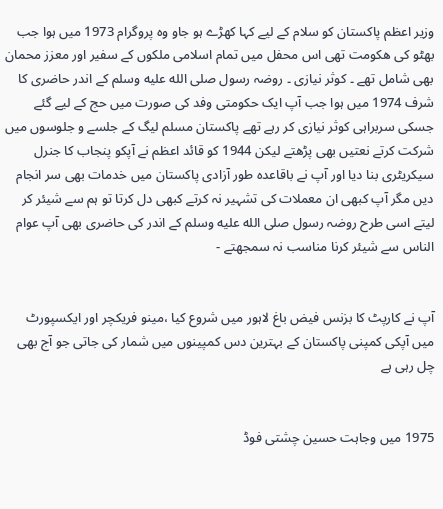وزیر اعظم پاکستان کو سلام کے لیے کہا کھڑے ہو جاو وہ پروگرام 1973 میں ہوا جب بھٹو کی ھکومت تھی اس محفل میں تمام اسلامی ملکوں کے سفیر اور معزز محمان بھی شامل تھے ۔ کوثر نیازی ۔ روضہ رسول صلى الله عليه وسلم کے اندر حاضری کا شرف 1974 میں ہوا جب آپ ایک حکومتی وفد کی صورت میں حج کے لیے گئے جسکی سربراہی کوثر نیازی کر رہے تھے پاکستان مسلم لیگ کے جلسے و جلوسوں میں شرکت کرتے نعتیں بھی پڑھتے لیکن 1944 کو قائد اعظم نے آپکو پنجاب کا جنرل سیکریٹری بنا دیا اور آپ نے باقاعدہ طور آزادی پاکستان میں خدمات بھی سر انجام دیں مگر آپ کبھی ان معملات کی تشہیر نہ کرتے کبھی دل کرتا تو ہم سے شیئر کر لیتے اسی طرح روضہ رسول صلى الله عليه وسلم کے اندر کی حاضری بھی آپ عوام الناس سے شیئر کرنا مناسب نہ سمجھتے -


آپ نے کارپٹ کا بزنس فیض باغ لاہور میں شروع کیا ،مینو فریکچر اور ایکسپورٹ میں آپکی کمپنی پاکستان کے بہترین دس کمپینوں میں شمار کی جاتی جو آج بھی چل رہی ہے


1975 میں وجاہت حسین چشتی فوڈ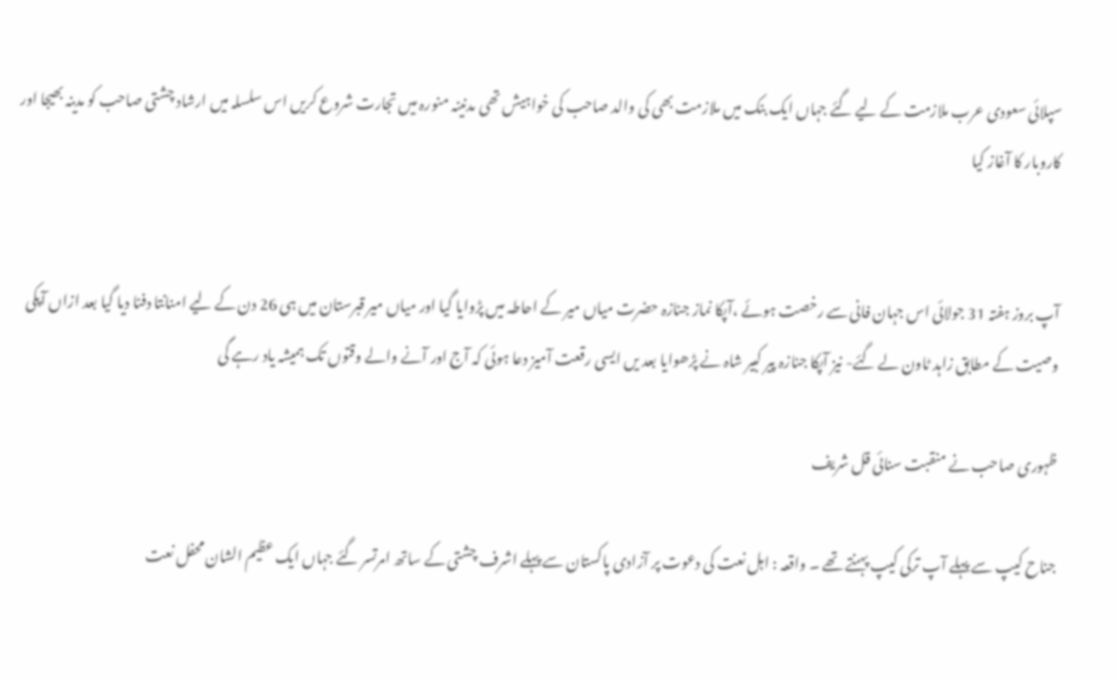سپلائی سعودی عرب ملازمت کے لیے گئے جہاں ایک بنک میں ملازمت بھی کی والد صاحب کی خواہیش تھی مدنینہ منورہ میں تجارت شروع کریں اس سلسلہ میں ارشاد چشتی صاحب کو مدینہ بھیجا اور کاروبار کا آغاز کیا


آپ بروز ہفتہ 31 جولائی اس جہان فانی سے رخصت ہوئے ،آپکا نماز جنازہ حضرت میاں میر کے احاطہ میں پڑوایا گیا اور میاں میر قبرستان میں ہی 26 دن کے لیے امنانتا دفنا دیا گیا بعد ازاں آپکی وصیت کے مطابق زاہد ٹاون لے گئے- نیز آپکا جنازہ پیر کبیر شاہ نے پڑھوایا بعد یں ایسی رقعت آمیز دعا ہوئی کہ آج اور آنے والے وقتوں تک ہمیشہ یاد رہے گی

ظہوری صاحب نے منقبت سنائی قل شریف

جناح کیپ سے پہلے آپ ترکی کیپ پہنتے تھے ۔ واقعہ : اہل نعت کی دعوت پر آزادی پاکستان سے پہلے اشرف چشتی کے ساتھ امرتسر گئے جہاں ایک عظیم الشان محفل نعت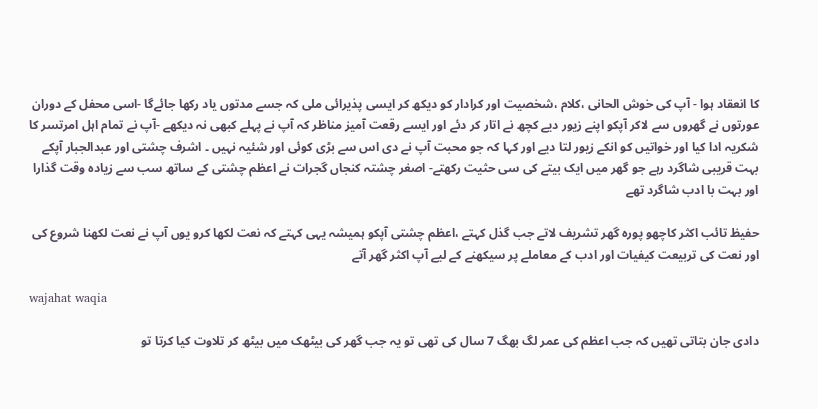کا انعقاد ہوا - آپ کی خوش الحانی ،کلام ،شخصیت اور کرادار کو دیکھ کر ایسی پذیرائی ملی کہ جسے مدتوں یاد رکھا جائےگا -اسی محفل کے دوران عورتوں نے گھروں سے لاکر آپکو اپنے زیور دیے کچھ نے اتار کر دئے اور ایسے رقعت آمیز مناظر کہ آپ نے پہلے کبھی نہ دیکھے -آپ نے تمام اہل امرتسر کا شکریہ ادا کیا اور خواتیں کو انکے زیور لتا دیے اور کہا کہ جو محبت آپ نے دی اس سے بڑی کوئی اور شئیہ نہیں ۔ اشرف چشتی اور عبدالجبار آپکے بہت قریبی شاگرد رہے جو گھر میں ایک بیتے کی سی حثیت رکھتے- اصغر چشتہ کنجاں گجرات نے اعظم چشتی کے ساتھ سب سے زیادہ وقت گذارا اور بہت با ادب شاگرد تھے

حفیظ تائب اکثر کاچھو پورہ گھر تشریف لاتے جب گذل کہتے ،اعظم چشتی آپکو ہمیشہ یہی کہتے کہ نعت لکھا کرو یوں آپ نے نعت لکھنا شروع کی اور نعت کی تربیعت کیفیات اور ادب کے معاملے پر سیکھنے کے لیے آپ اکثر گھر آتے

wajahat waqia

دادی جان بتاتی تھیں کہ جب اعظم کی عمر لگ بھگ 7 سال کی تھی تو یہ جب گھر کی بیٹھک میں بیٹھ کر تلاوت کیا کرتا تو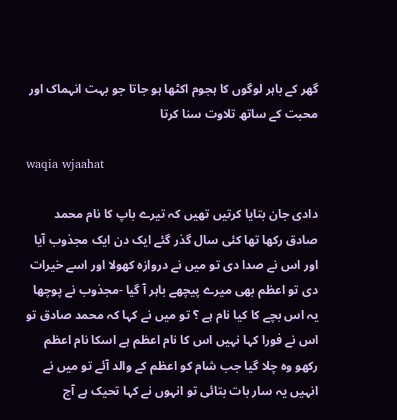گھر کے باہر لوگوں کا ہجوم اکٹھا ہو جاتا جو بہت انہماک اور محبت کے ساتھ تلاوت سنا کرتا

waqia wjaahat

دادی جان بتایا کرتیں تھیں کہ تیرے باپ کا نام محمد صادق رکھا تھا کئی سال گذر گئے ایک دن ایک مجذوب آیا اور اس نے صدا دی تو میں نے دروازہ کھولا اور اسے خیرات دی تو اعظم بھی میرے پیچھے باہر آ گیا -مجذوب نے پوچھا یہ اس بچے کا کیا نام ہے ؟ تو میں نے کہا کہ محمد صادق تو اس نے فورا کہا نہیں اس کا نام اعظم ہے اسکا نام اعظم رکھو وہ چلا گیا جب شام کو اعظم کے والد آئے تو میں نے انہیں یہ سار بات بتائی تو انہوں نے کہا تحیک ہے آج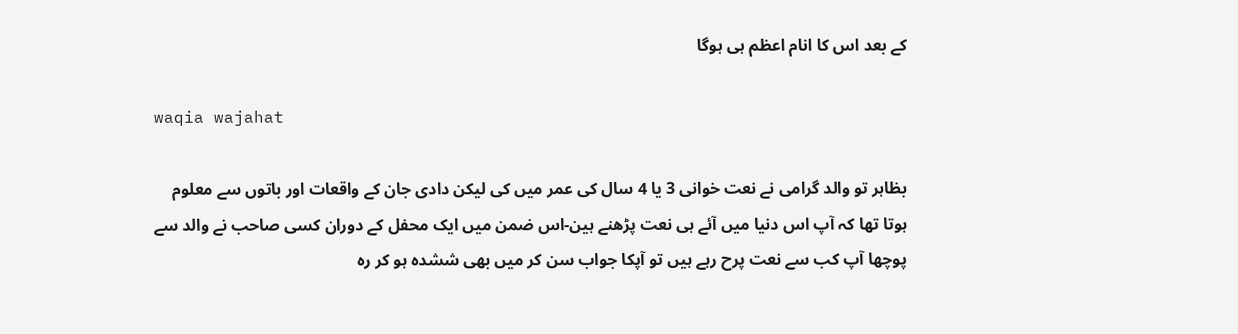کے بعد اس کا انام اعظم ہی ہوگا

waqia wajahat

بظاہر تو والد گرامی نے نعت خوانی 3 یا 4 سال کی عمر میں کی لیکن دادی جان کے واقعات اور باتوں سے معلوم ہوتا تھا کہ آپ اس دنیا میں آئے ہی نعت پڑھنے ہین-اس ضمن میں ایک محفل کے دوران کسی صاحب نے والد سے پوچھا آپ کب سے نعت پرح رہے ہیں تو آپکا جواب سن کر میں بھی ششدہ ہو کر رہ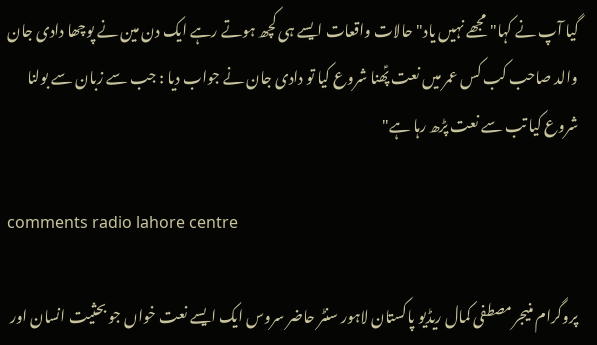گیا آپ نے کہا" مجھے نہیں یاد"حالات واقعات ایسے ہی کچھ ہوتے رہے ایک دن مین نے پوچھا دادی جان والد صاحب کب کس عمر میں نعت پؑھنا شروع کیا تو دادی جان نے جواب دیا : جب سے زبان سے بولنا شروع کیا تب سے نعت پڑھ رہا ہے"

comments radio lahore centre

پروگرام منیجر مصطفی کمال ریڈیو پاکستان لاہور سنٹر حاضر سروس ایک ایسے نعت خواں جو بحثیت انسان اور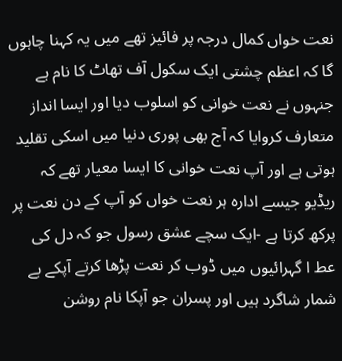نعت خواں کمال درجہ پر فائیز تھے میں یہ کہنا چاہوں گا کہ اعظم چشتی ایک سکول آف تھاٹ کا نام ہے جنہوں نے نعت خوانی کو اسلوب دیا اور ایسا انداز متعارف کروایا کہ آج بھی پوری دنیا میں اسکی تقلید ہوتی ہے اور آپ نعت خوانی کا ایسا معیار تھے کہ ریڈیو جیسے ادارہ ہر نعت خواں کو آپ کے دن نعت پر پرکھ کرتا ہے -ایک سچے عشق رسول جو کہ دل کی عط ا گہرائیوں میں ڈوب کر نعت پڑھا کرتے آپکے بے شمار شاگرد ہیں اور پسران جو آپکا نام روشن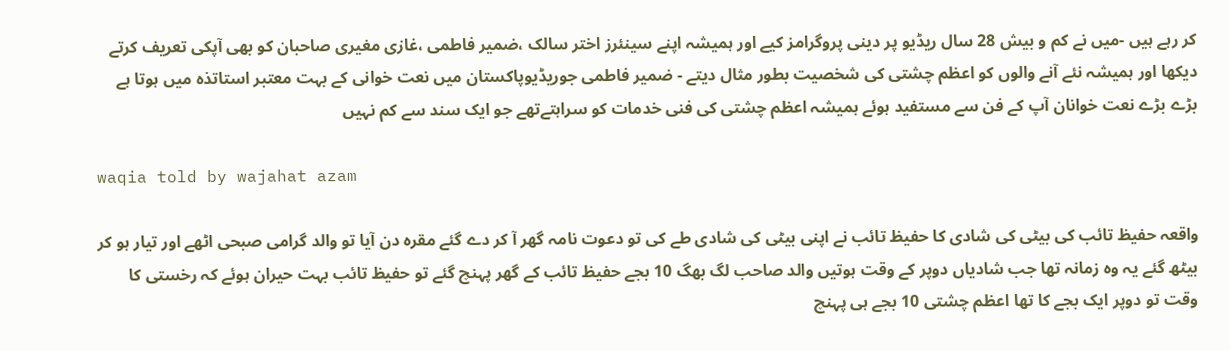کر رہے ہیں -میں نے کم و بیش 28 سال ریڈیو پر دینی پروگرامز کیے اور ہمیشہ اپنے سینئرز اختر سالک ،ضمیر فاطمی ،غازی مغیری صاحبان کو بھی آپکی تعریف کرتے دیکھا اور ہمیشہ نئے آنے والوں کو اعظم چشتی کی شخصیت بطور مثال دیتے - ضمیر فاطمی جوریڈیوپاکستان میں نعت خوانی کے بہت معتبر استاتذہ میں ہوتا ہے بڑے بڑے نعت خوانان آپ کے فن سے مستفید ہوئے ہمیشہ اعظم چشتی کی فنی خدمات کو سراہتےتھے جو ایک سند سے کم نہیں

waqia told by wajahat azam

واقعہ حفیظ تائب کی بیٹی کی شادی کا حفیظ تائب نے اپنی بیٹی کی شادی طے کی تو دعوت نامہ گھر آ کر دے گئے مقرہ دن آیا تو والد گرامی صبحی اٹھے اور تیار ہو کر بیٹھ گئے یہ وہ زمانہ تھا جب شادیاں دوپر کے وقت ہوتیں والد صاحب لگ بھگ 10 بجے حفیظ تائب کے گھر پہنچ گئے تو حفیظ تائب بہت حیران ہوئے کہ رخستی کا وقت تو دوپر ایک بجے کا تھا اعظم چشتی 10 بجے ہی پہنچ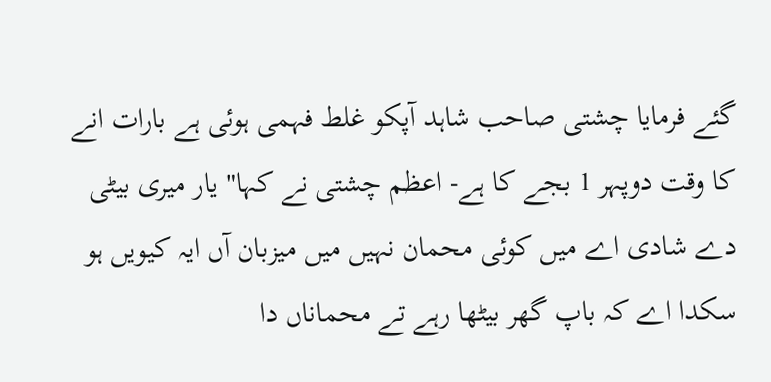گئے فرمایا چشتی صاحب شاہد آپکو غلط فہمی ہوئی ہے بارات انے کا وقت دوپہر 1 بجے کا ہے- اعظم چشتی نے کہا" یار میری بیٹی دے شادی اے میں کوئی محمان نہیں میں میزبان آں ایہ کیویں ہو سکدا اے کہ باپ گھر بیٹھا رہے تے محماناں دا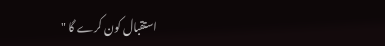استقبال کون کرے گا "